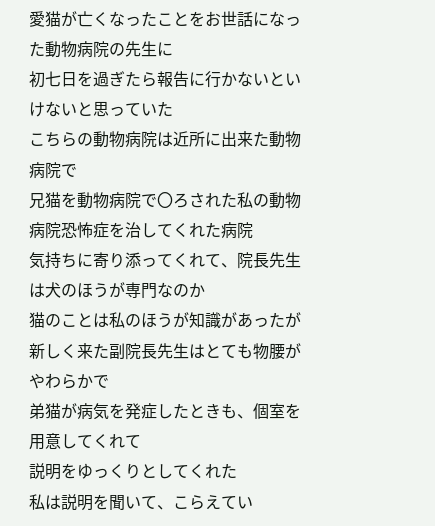愛猫が亡くなったことをお世話になった動物病院の先生に
初七日を過ぎたら報告に行かないといけないと思っていた
こちらの動物病院は近所に出来た動物病院で
兄猫を動物病院で〇ろされた私の動物病院恐怖症を治してくれた病院
気持ちに寄り添ってくれて、院長先生は犬のほうが専門なのか
猫のことは私のほうが知識があったが
新しく来た副院長先生はとても物腰がやわらかで
弟猫が病気を発症したときも、個室を用意してくれて
説明をゆっくりとしてくれた
私は説明を聞いて、こらえてい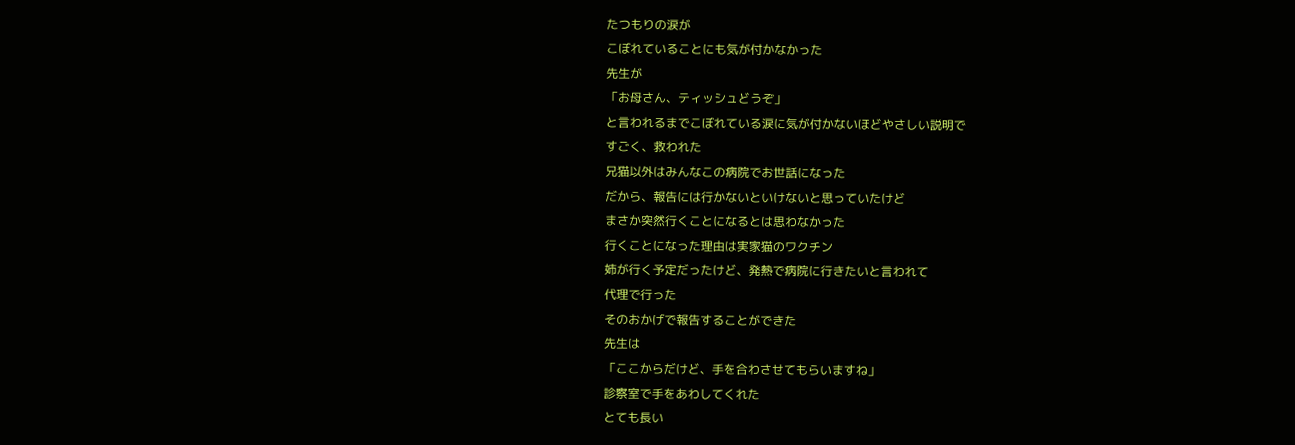たつもりの涙が
こぼれていることにも気が付かなかった
先生が
「お母さん、ティッシュどうぞ」
と言われるまでこぼれている涙に気が付かないほどやさしい説明で
すごく、救われた
兄猫以外はみんなこの病院でお世話になった
だから、報告には行かないといけないと思っていたけど
まさか突然行くことになるとは思わなかった
行くことになった理由は実家猫のワクチン
姉が行く予定だったけど、発熱で病院に行きたいと言われて
代理で行った
そのおかげで報告することができた
先生は
「ここからだけど、手を合わさせてもらいますね」
診察室で手をあわしてくれた
とても長い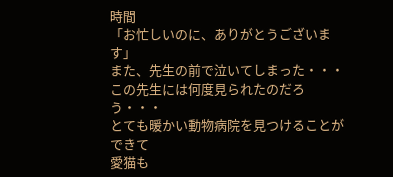時間
「お忙しいのに、ありがとうございます」
また、先生の前で泣いてしまった・・・
この先生には何度見られたのだろう・・・
とても暖かい動物病院を見つけることができて
愛猫も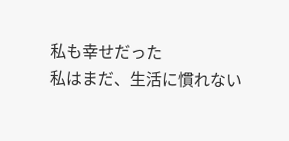私も幸せだった
私はまだ、生活に慣れない